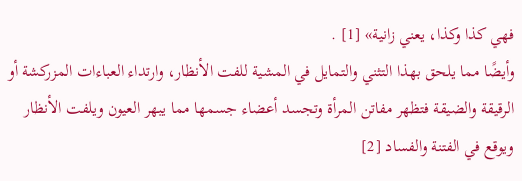فهي كذا وكذا، يعني زانية» [1] .
وأيضًا مما يلحق بهذا التثني والتمايل في المشية للفت الأنظار، وارتداء العباءات المزركشة أو الرقيقة والضيقة فتظهر مفاتن المرأة وتجسد أعضاء جسمها مما يبهر العيون ويلفت الأنظار ويوقع في الفتنة والفساد [2]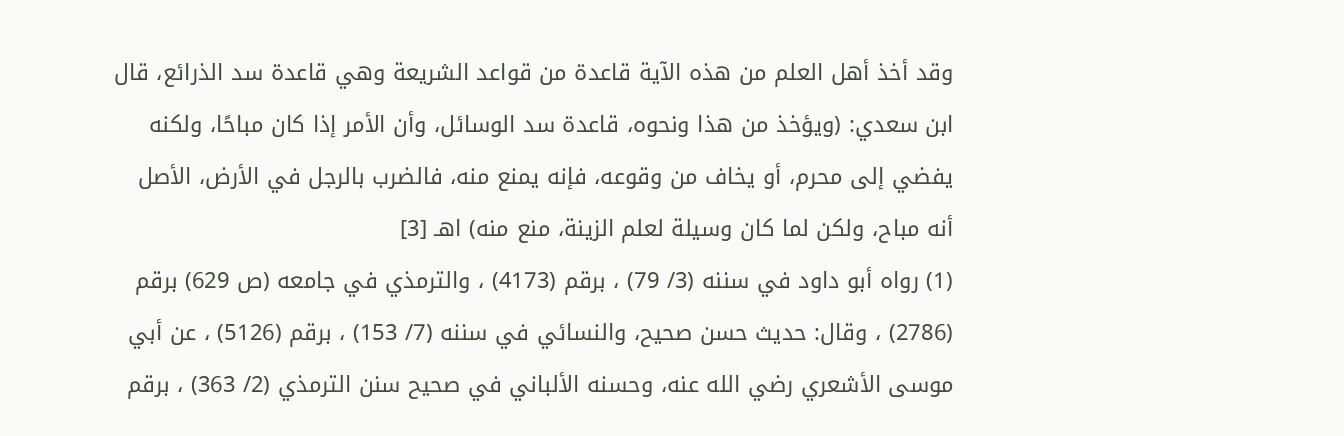وقد أخذ أهل العلم من هذه الآية قاعدة من قواعد الشريعة وهي قاعدة سد الذرائع، قال ابن سعدي: (ويؤخذ من هذا ونحوه، قاعدة سد الوسائل، وأن الأمر إذا كان مباحًا، ولكنه يفضي إلى محرم، أو يخاف من وقوعه، فإنه يمنع منه، فالضرب بالرجل في الأرض، الأصل أنه مباح، ولكن لما كان وسيلة لعلم الزينة، منع منه) اهـ [3]
(1) رواه أبو داود في سننه (3/ 79) ، برقم (4173) ، والترمذي في جامعه (ص 629) برقم (2786) ، وقال: حديث حسن صحيح، والنسائي في سننه (7/ 153) ، برقم (5126) ، عن أبي موسى الأشعري رضي الله عنه، وحسنه الألباني في صحيح سنن الترمذي (2/ 363) ، برقم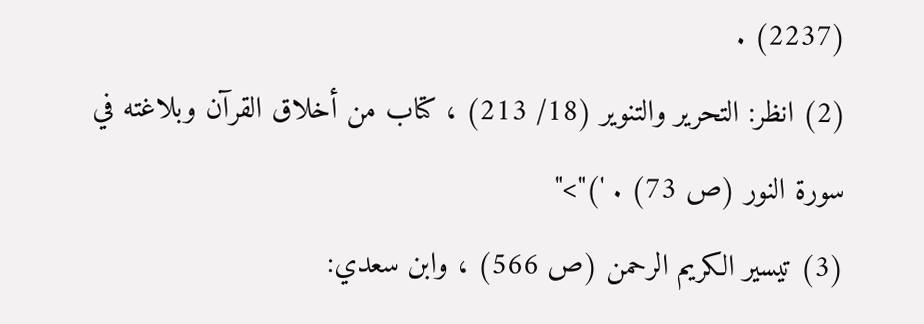(2237) .
(2) انظر: التحرير والتنوير (18/ 213) ، كتاب من أخلاق القرآن وبلاغته في سورة النور (ص 73) . ')">"
(3) تيسير الكريم الرحمن (ص 566) ، وابن سعدي: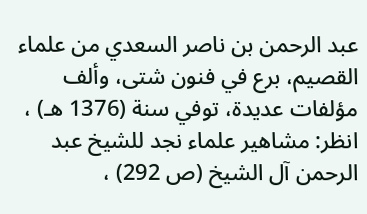عبد الرحمن بن ناصر السعدي من علماء القصيم، برع في فنون شتى، وألف مؤلفات عديدة، توفي سنة (1376 هـ) ، انظر: مشاهير علماء نجد للشيخ عبد الرحمن آل الشيخ (ص 292) ،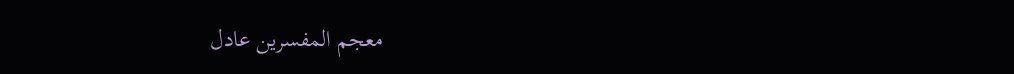معجم المفسرين عادل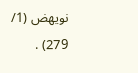نويهض (1/ 279) .